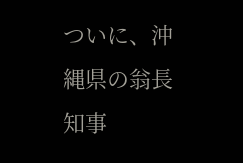ついに、沖縄県の翁長知事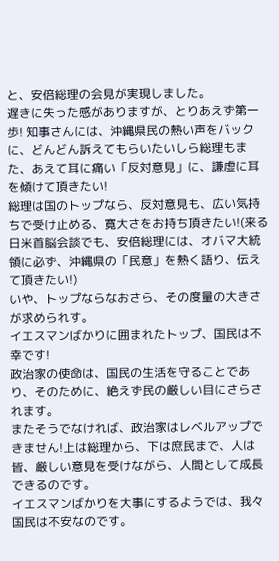と、安倍総理の会見が実現しました。
遅きに失った感がありますが、とりあえず第一歩! 知事さんには、沖縄県民の熱い声をバックに、どんどん訴えてもらいたいしら総理もまた、あえて耳に痛い「反対意見」に、謙虚に耳を傾けて頂きたい!
総理は国のトップなら、反対意見も、広い気持ちで受け止める、寛大さをお持ち頂きたい!(来る日米首脳会談でも、安倍総理には、オバマ大統領に必ず、沖縄県の「民意」を熱く語り、伝えて頂きたい!)
いや、トップならなおさら、その度量の大きさが求められす。
イエスマンばかりに囲まれたトップ、国民は不幸です!
政治家の使命は、国民の生活を守ることであり、そのために、絶えず民の厳しい目にさらされます。
またそうでなければ、政治家はレベルアップできません!上は総理から、下は庶民まで、人は皆、厳しい意見を受けながら、人間として成長できるのです。
イエスマンばかりを大事にするようでは、我々国民は不安なのです。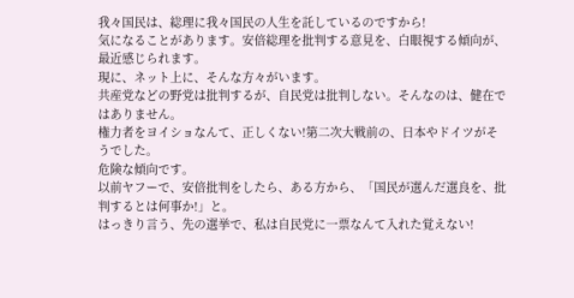我々国民は、総理に我々国民の人生を託しているのですから!
気になることがあります。安倍総理を批判する意見を、白眼視する傾向が、最近感じられます。
現に、ネット上に、そんな方々がいます。
共産党などの野党は批判するが、自民党は批判しない。そんなのは、健在ではありません。
権力者をヨイショなんて、正しくない!第二次大戦前の、日本やドイツがそうでした。
危険な傾向です。
以前ヤフーで、安倍批判をしたら、ある方から、「国民が選んだ選良を、批判するとは何事か!」と。
はっきり言う、先の選挙で、私は自民党に一票なんて入れた覚えない!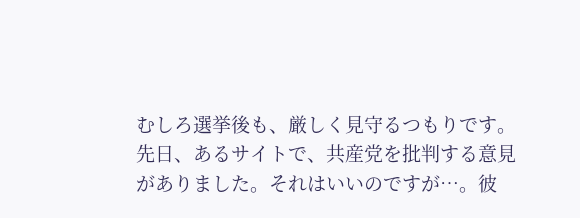むしろ選挙後も、厳しく見守るつもりです。
先日、あるサイトで、共産党を批判する意見がありました。それはいいのですが…。彼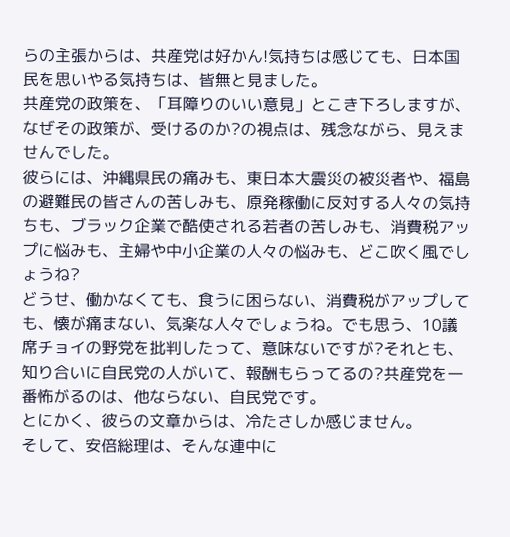らの主張からは、共産党は好かん!気持ちは感じても、日本国民を思いやる気持ちは、皆無と見ました。
共産党の政策を、「耳障りのいい意見」とこき下ろしますが、なぜその政策が、受けるのか?の視点は、残念ながら、見えませんでした。
彼らには、沖縄県民の痛みも、東日本大震災の被災者や、福島の避難民の皆さんの苦しみも、原発稼働に反対する人々の気持ちも、ブラック企業で酷使される若者の苦しみも、消費税アップに悩みも、主婦や中小企業の人々の悩みも、どこ吹く風でしょうね?
どうせ、働かなくても、食うに困らない、消費税がアップしても、懐が痛まない、気楽な人々でしょうね。でも思う、10議席チョイの野党を批判したって、意味ないですが?それとも、知り合いに自民党の人がいて、報酬もらってるの?共産党を一番怖がるのは、他ならない、自民党です。
とにかく、彼らの文章からは、冷たさしか感じません。
そして、安倍総理は、そんな連中に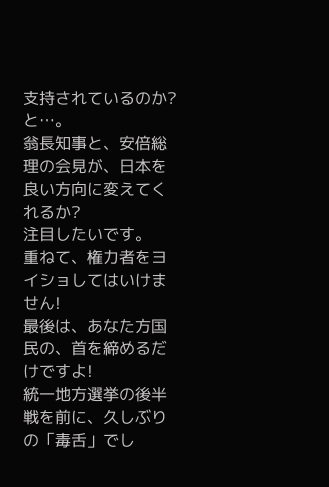支持されているのか?と…。
翁長知事と、安倍総理の会見が、日本を良い方向に変えてくれるか?
注目したいです。
重ねて、権力者をヨイショしてはいけません!
最後は、あなた方国民の、首を締めるだけですよ!
統一地方選挙の後半戦を前に、久しぶりの「毒舌」でし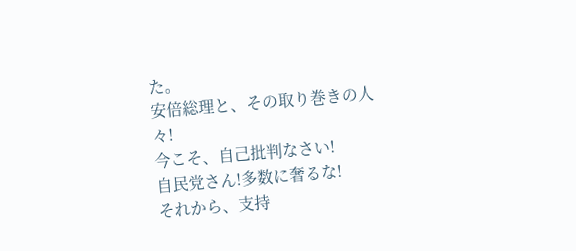た。
安倍総理と、その取り巻きの人々!
今こそ、自己批判なさい!
自民党さん!多数に奢るな!
それから、支持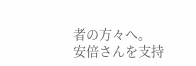者の方々へ。
安倍さんを支持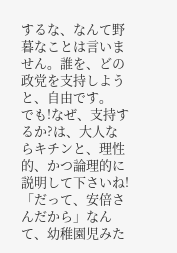するな、なんて野暮なことは言いません。誰を、どの政党を支持しようと、自由です。
でも!なぜ、支持するか?は、大人ならキチンと、理性的、かつ論理的に説明して下さいね!
「だって、安倍さんだから」なんて、幼稚園児みた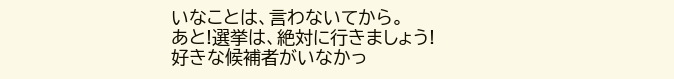いなことは、言わないてから。
あと!選挙は、絶対に行きましょう!
好きな候補者がいなかっ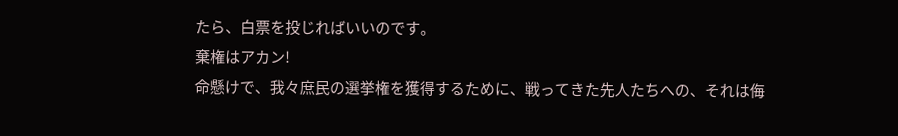たら、白票を投じればいいのです。
棄権はアカン!
命懸けで、我々庶民の選挙権を獲得するために、戦ってきた先人たちへの、それは侮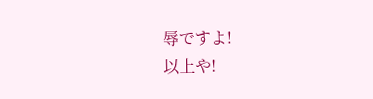辱ですよ!
以上や!